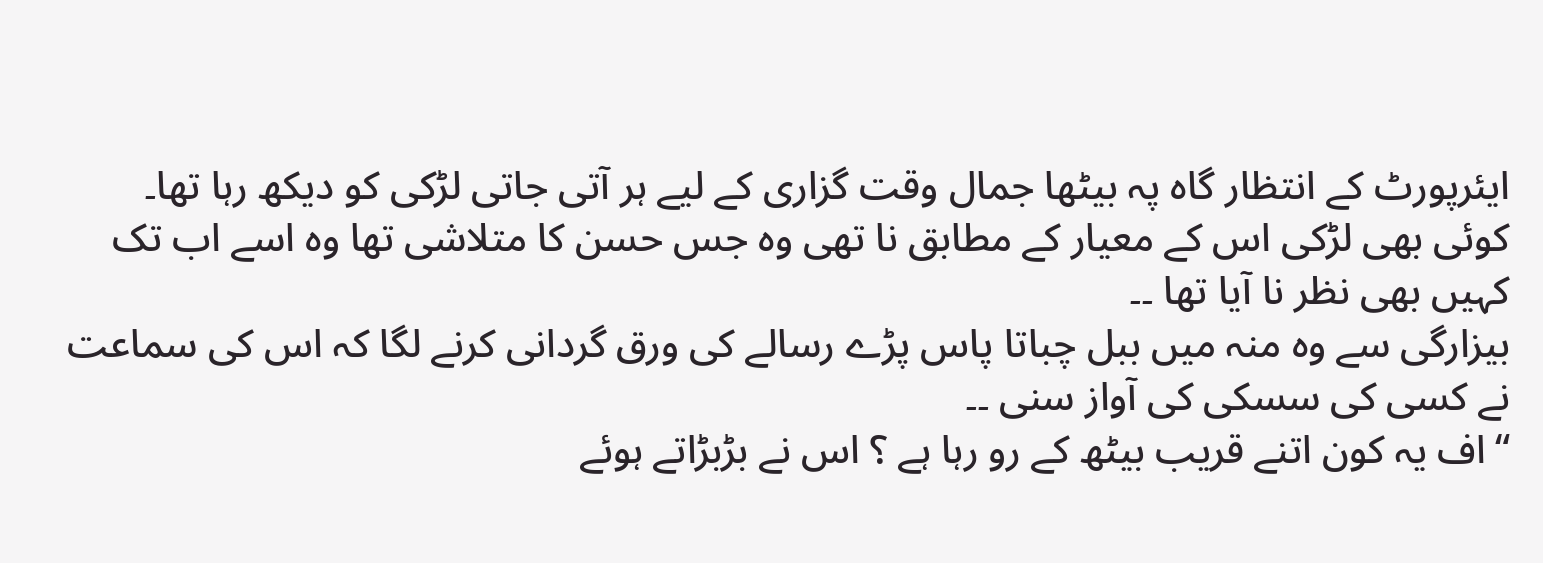ایئرپورٹ کے انتظار گاہ پہ بیٹھا جمال وقت گزاری کے لیے ہر آتی جاتی لڑکی کو دیکھ رہا تھا۔
کوئی بھی لڑکی اس کے معیار کے مطابق نا تھی وہ جس حسن کا متلاشی تھا وہ اسے اب تک کہیں بھی نظر نا آیا تھا ۔۔
بیزارگی سے وہ منہ میں ببل چباتا پاس پڑے رسالے کی ورق گردانی کرنے لگا کہ اس کی سماعت نے کسی کی سسکی کی آواز سنی ۔۔
“اف یہ کون اتنے قریب بیٹھ کے رو رہا ہے ؟ اس نے بڑبڑاتے ہوئے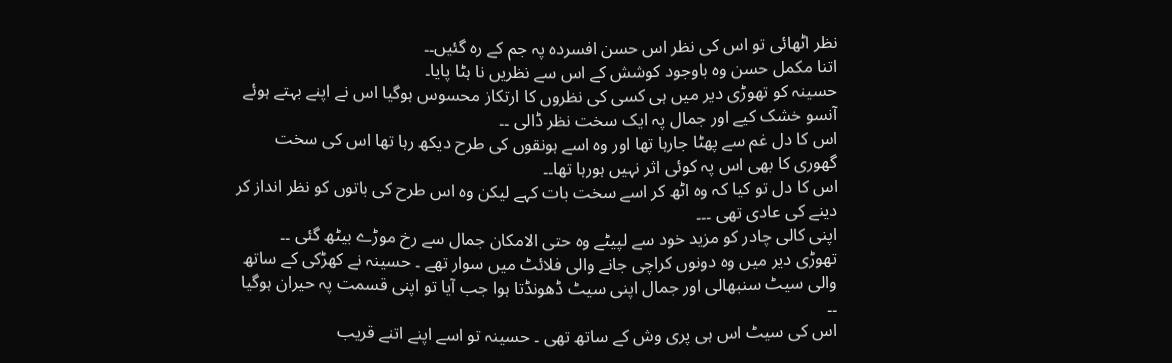نظر اٹھائی تو اس کی نظر اس حسن افسردہ پہ جم کے رہ گئیں۔۔
اتنا مکمل حسن وہ باوجود کوشش کے اس سے نظریں نا ہٹا پایا۔
حسینہ کو تھوڑی دیر میں ہی کسی کی نظروں کا ارتکاز محسوس ہوگیا اس نے اپنے بہتے ہوئے آنسو خشک کیے اور جمال پہ ایک سخت نظر ڈالی ۔۔
اس کا دل غم سے پھٹا جارہا تھا اور وہ اسے ہونقوں کی طرح دیکھ رہا تھا اس کی سخت گھوری کا بھی اس پہ کوئی اثر نہیں ہورہا تھا۔۔
اس کا دل تو کیا کہ وہ اٹھ کر اسے سخت بات کہے لیکن وہ اس طرح کی باتوں کو نظر انداز کر دینے کی عادی تھی ۔۔۔
اپنی کالی چادر کو مزید خود سے لپیٹے وہ حتی الامکان جمال سے رخ موڑے بیٹھ گئی ۔۔
تھوڑی دیر میں وہ دونوں کراچی جانے والی فلائٹ میں سوار تھے ۔ حسینہ نے کھڑکی کے ساتھ والی سیٹ سنبھالی اور جمال اپنی سیٹ ڈھونڈتا ہوا جب آیا تو اپنی قسمت پہ حیران ہوگیا ۔۔
اس کی سیٹ اس ہی پری وش کے ساتھ تھی ۔ حسینہ تو اسے اپنے اتنے قریب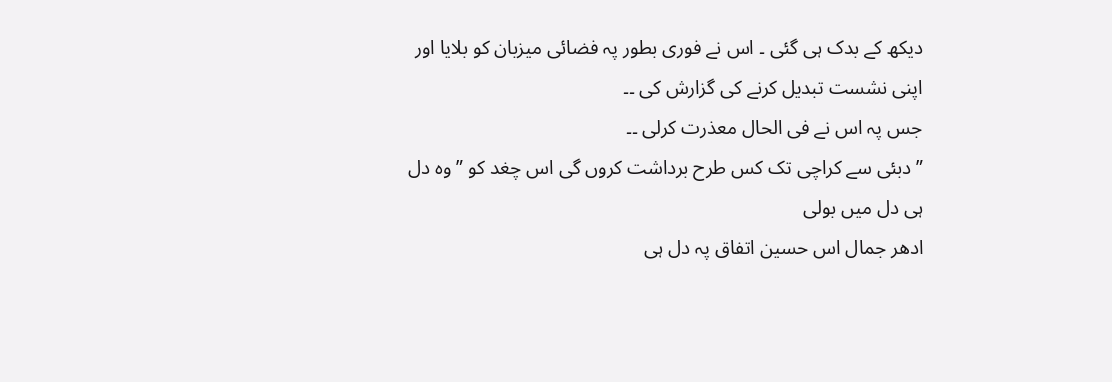دیکھ کے بدک ہی گئی ۔ اس نے فوری بطور پہ فضائی میزبان کو بلایا اور اپنی نشست تبدیل کرنے کی گزارش کی ۔۔
جس پہ اس نے فی الحال معذرت کرلی ۔۔
” دبئی سے کراچی تک کس طرح برداشت کروں گی اس چغد کو ” وہ دل ہی دل میں بولی
ادھر جمال اس حسین اتفاق پہ دل ہی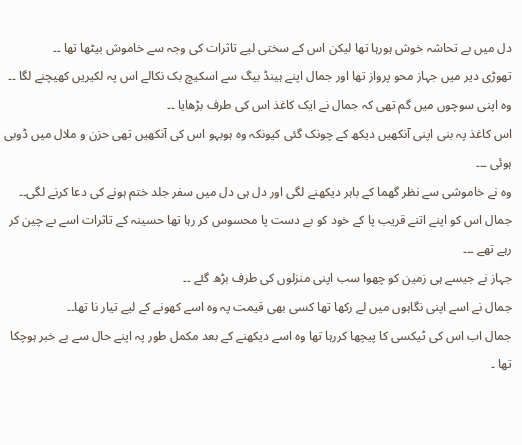دل میں بے تحاشہ خوش ہورہا تھا لیکن اس کے سختی لیے تاثرات کی وجہ سے خاموش بیٹھا تھا ۔۔
تھوڑی دیر میں جہاز محو پرواز تھا اور جمال اپنے ہینڈ بیگ سے اسکیچ بک نکالے اس پہ لکیریں کھیچنے لگا ۔۔
وہ اپنی سوچوں میں گم تھی کہ جمال نے ایک کاغذ اس کی طرف بڑھایا ۔۔
اس کاغذ پہ بنی اپنی آنکھیں دیکھ کے چونک گئی کیونکہ وہ ہوبہو اس کی آنکھیں تھی حزن و ملال میں ڈوبی ہوئی ۔۔۔
وہ نے خاموشی سے نظر گھما کے باہر دیکھنے لگی اور دل ہی دل میں سفر جلد ختم ہونے کی دعا کرنے لگی۔۔
جمال اس کو اپنے اتنے قریب پا کے خود کو بے دست پا محسوس کر رہا تھا حسینہ کے تاثرات اسے ںے چین کر رہے تھے ۔۔۔
جہاز نے جیسے ہی زمین کو چھوا سب اپنی منزلوں کی طرف بڑھ گئے ۔۔
جمال نے اسے اپنی نگاہوں میں لے رکھا تھا کسی بھی قیمت پہ وہ اسے کھونے کے لیے تیار نا تھا۔۔
جمال اب اس کی ٹیکسی کا پیچھا کررہا تھا وہ اسے دیکھنے کے بعد مکمل طور پہ اپنے حال سے بے خبر ہوچکا تھا ۔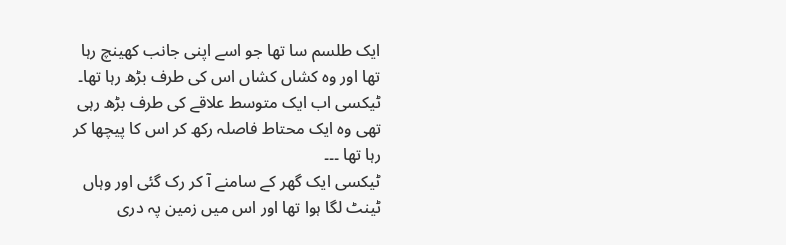ایک طلسم سا تھا جو اسے اپنی جانب کھینچ رہا تھا اور وہ کشاں کشاں اس کی طرف بڑھ رہا تھا۔
ٹیکسی اب ایک متوسط علاقے کی طرف بڑھ رہی تھی وہ ایک محتاط فاصلہ رکھ کر اس کا پیچھا کر رہا تھا ۔۔۔
ٹیکسی ایک گھر کے سامنے آ کر رک گئی اور وہاں ٹینٹ لگا ہوا تھا اور اس میں زمین پہ دری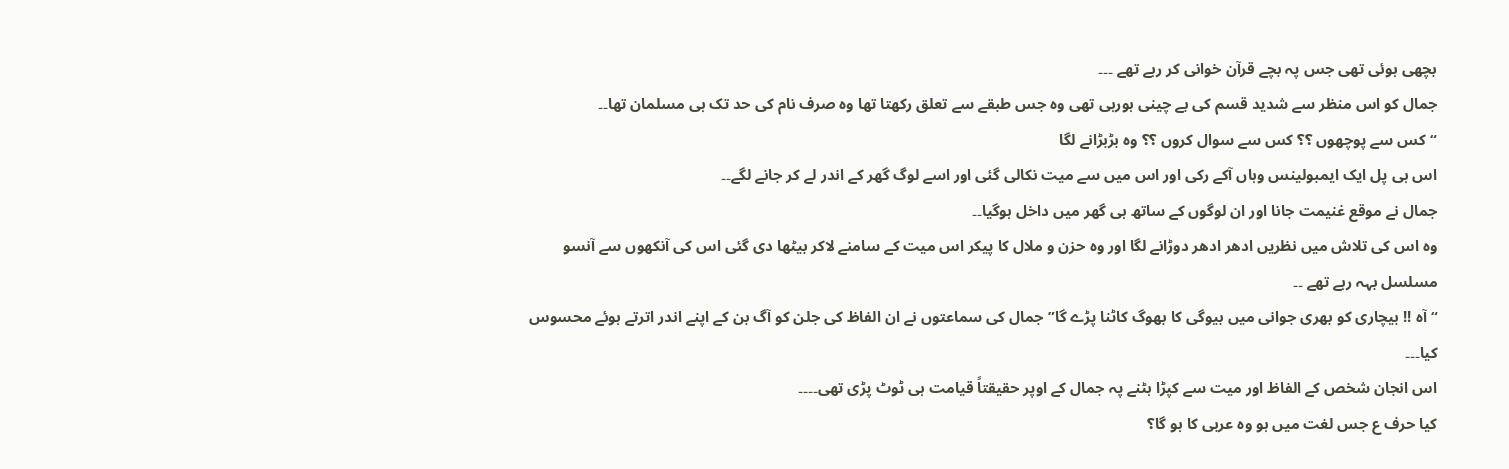بچھی ہوئی تھی جس پہ بچے قرآن خوانی کر رہے تھے ۔۔۔
جمال کو اس منظر سے شدید قسم کی بے چینی ہورہی تھی وہ جس طبقے سے تعلق رکھتا تھا وہ صرف نام کی حد تک ہی مسلمان تھا۔۔
“کس سے پوچھوں ؟؟ کس سے سوال کروں ؟؟ وہ بڑبڑانے لگا
اس ہی پل ایک ایمبولینس وہاں آکے رکی اور اس میں سے میت نکالی گئی اور اسے لوگ گھر کے اندر لے کر جانے لگے۔۔
جمال نے موقع غنیمت جانا اور ان لوگوں کے ساتھ ہی گھر میں داخل ہوگیا۔۔
وہ اس کی تلاش میں نظریں ادھر ادھر دوڑانے لگا اور وہ حزن و ملال کا پیکر اس میت کے سامنے لاکر بیٹھا دی گئی اس کی آنکھوں سے آنسو مسلسل بہہ رہے تھے ۔۔
“آہ !! بیچاری کو بھری جوانی میں بیوگی کا بھوگ کاٹنا پڑے گا” جمال کی سماعتوں نے ان الفاظ کی جلن کو آگ بن کے اپنے اندر اترتے ہوئے محسوس کیا۔۔۔
اس انجان شخص کے الفاظ اور میت سے کپڑا ہٹنے پہ جمال کے اوپر حقیقتاً قیامت ہی ٹوٹ پڑی تھی۔۔۔۔
کیا حرف ع جس لغت میں ہو وہ عربی کا ہو گا؟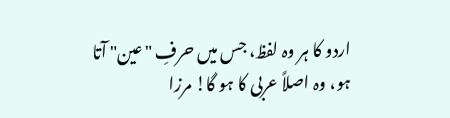اردو کا ہر وہ لفظ، جس میں حرفِ "عین" آتا ہو، وہ اصلاً عربی کا ہو گا! مرزا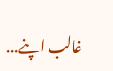غالب اپنے...